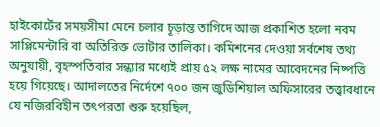হাইকোর্টের সময়সীমা মেনে চলার চূড়ান্ত তাগিদে আজ প্রকাশিত হলো নবম সাপ্লিমেন্টারি বা অতিরিক্ত ভোটার তালিকা। কমিশনের দেওয়া সর্বশেষ তথ্য অনুযায়ী, বৃহস্পতিবার সন্ধ্যার মধ্যেই প্রায় ৫২ লক্ষ নামের আবেদনের নিষ্পত্তি হয়ে গিয়েছে। আদালতের নির্দেশে ৭০০ জন জুডিশিয়াল অফিসারের তত্ত্বাবধানে যে নজিরবিহীন তৎপরতা শুরু হয়েছিল,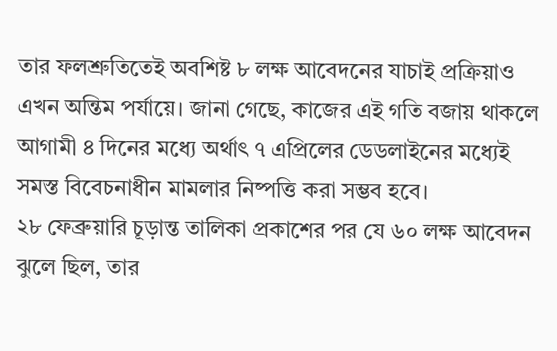তার ফলশ্রুতিতেই অবশিষ্ট ৮ লক্ষ আবেদনের যাচাই প্রক্রিয়াও এখন অন্তিম পর্যায়ে। জানা গেছে, কাজের এই গতি বজায় থাকলে আগামী ৪ দিনের মধ্যে অর্থাৎ ৭ এপ্রিলের ডেডলাইনের মধ্যেই সমস্ত বিবেচনাধীন মামলার নিষ্পত্তি করা সম্ভব হবে।
২৮ ফেব্রুয়ারি চূড়ান্ত তালিকা প্রকাশের পর যে ৬০ লক্ষ আবেদন ঝুলে ছিল, তার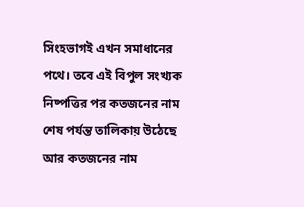সিংহভাগই এখন সমাধানের পথে। তবে এই বিপুল সংখ্যক নিষ্পত্তির পর কতজনের নাম শেষ পর্যন্ত তালিকায় উঠেছে আর কতজনের নাম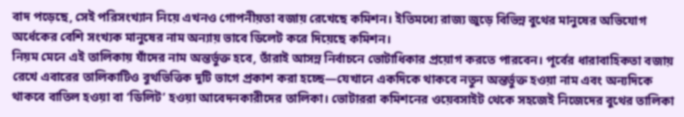বাদ পড়েছে, সেই পরিসংখ্যান নিয়ে এখনও গোপনীয়তা বজায় রেখেছে কমিশন। ইতিমধ্যে রাজ্য জুড়ে বিভিন্ন বুথের মানুষের অভিযোগ অর্ধেকের বেশি সংখ্যক মানুষের নাম অন্যায় ভাবে ডিলেট করে দিয়েছে কমিশন।
নিয়ম মেনে এই তালিকায় যাঁদের নাম অন্তর্ভুক্ত হবে, তাঁরাই আসন্ন নির্বাচনে ভোটাধিকার প্রয়োগ করতে পারবেন। পূর্বের ধারাবাহিকতা বজায় রেখে এবারের তালিকাটিও বুথভিত্তিক দুটি ভাগে প্রকাশ করা হচ্ছে—যেখানে একদিকে থাকবে নতুন অন্তর্ভুক্ত হওয়া নাম এবং অন্যদিকে থাকবে বাতিল হওয়া বা ‘ডিলিট’ হওয়া আবেদনকারীদের তালিকা। ভোটাররা কমিশনের ওয়েবসাইট থেকে সহজেই নিজেদের বুথের তালিকা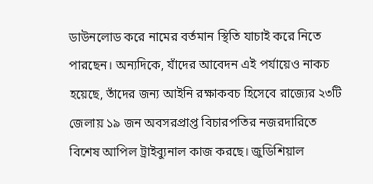ডাউনলোড করে নামের বর্তমান স্থিতি যাচাই করে নিতে পারছেন। অন্যদিকে, যাঁদের আবেদন এই পর্যায়েও নাকচ হয়েছে, তাঁদের জন্য আইনি রক্ষাকবচ হিসেবে রাজ্যের ২৩টি জেলায় ১৯ জন অবসরপ্রাপ্ত বিচারপতির নজরদারিতে বিশেষ আপিল ট্রাইব্যুনাল কাজ করছে। জুডিশিয়াল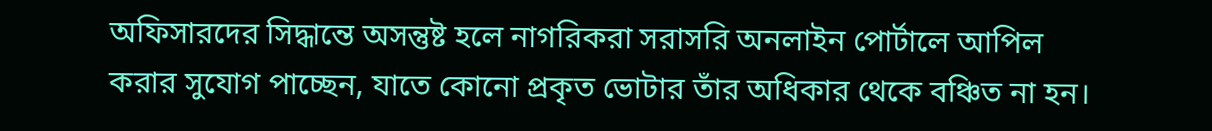অফিসারদের সিদ্ধান্তে অসন্তুষ্ট হলে নাগরিকরা সরাসরি অনলাইন পোর্টালে আপিল করার সুযোগ পাচ্ছেন, যাতে কোনো প্রকৃত ভোটার তাঁর অধিকার থেকে বঞ্চিত না হন।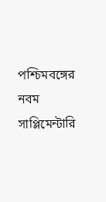পশ্চিমবঙ্গের নবম সাপ্লিমেন্টারি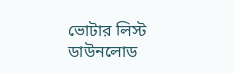ভোটার লিস্ট ডাউনলোড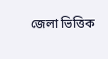জেলা ভিত্তিক